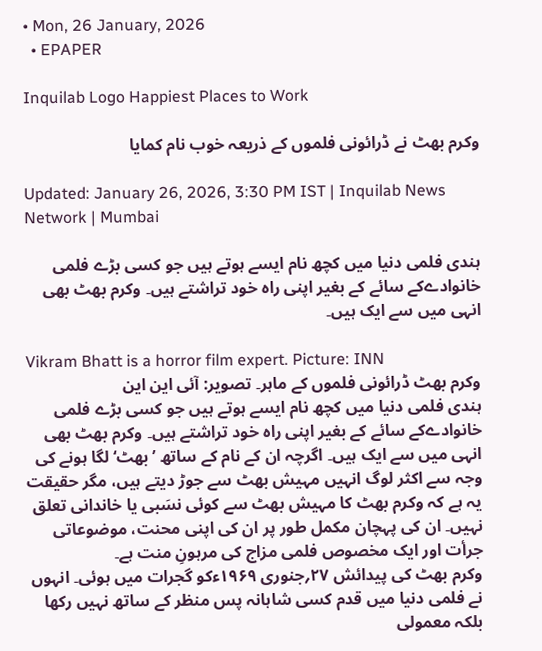• Mon, 26 January, 2026
  • EPAPER

Inquilab Logo Happiest Places to Work

وکرم بھٹ نے ڈرائونی فلموں کے ذریعہ خوب نام کمایا

Updated: January 26, 2026, 3:30 PM IST | Inquilab News Network | Mumbai

ہندی فلمی دنیا میں کچھ نام ایسے ہوتے ہیں جو کسی بڑے فلمی خانوادےکے سائے کے بغیر اپنی راہ خود تراشتے ہیں۔ وکرم بھٹ بھی انہی میں سے ایک ہیں۔

Vikram Bhatt is a horror film expert. Picture: INN
وکرم بھٹ ڈرائونی فلموں کے ماہر۔ تصویر: آئی این این
ہندی فلمی دنیا میں کچھ نام ایسے ہوتے ہیں جو کسی بڑے فلمی خانوادےکے سائے کے بغیر اپنی راہ خود تراشتے ہیں۔ وکرم بھٹ بھی انہی میں سے ایک ہیں۔ اگرچہ ان کے نام کے ساتھ ’بھٹ‘لگا ہونے کی وجہ سے اکثر لوگ انہیں مہیش بھٹ سے جوڑ دیتے ہیں، مگر حقیقت یہ ہے کہ وکرم بھٹ کا مہیش بھٹ سے کوئی نسَبی یا خاندانی تعلق نہیں۔ ان کی پہچان مکمل طور پر ان کی اپنی محنت، موضوعاتی جرأت اور ایک مخصوص فلمی مزاج کی مرہونِ منت ہے۔
وکرم بھٹ کی پیدائش ۲۷؍جنوری ۱۹۶۹ءکو گجرات میں ہوئی۔ انہوں نے فلمی دنیا میں قدم کسی شاہانہ پس منظر کے ساتھ نہیں رکھا بلکہ معمولی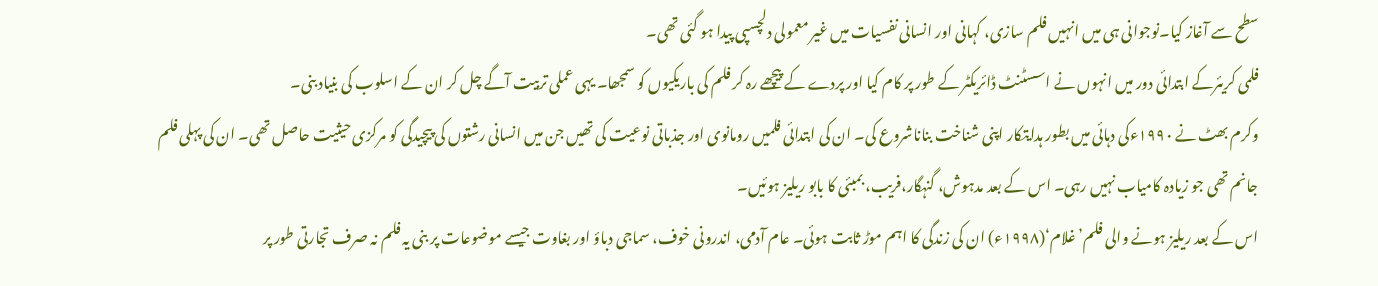سطح سے آغاز کیا۔نوجوانی ہی میں انہیں فلم سازی، کہانی اور انسانی نفسیات میں غیر معمولی دلچسپی پیدا ہو گئی تھی۔
فلمی کریئرکے ابتدائی دور میں انہوں نے اسسٹنٹ ڈائریکٹر کے طور پر کام کیا اور پردے کے پیچھے رہ کر فلم کی باریکیوں کو سمجھا۔ یہی عملی تربیت آگے چل کر ان کے اسلوب کی بنیاد بنی۔
وکرم بھٹ نے ۱۹۹۰ءکی دہائی میں بطور ہدایتکار اپنی شناخت بناناشروع کی۔ ان کی ابتدائی فلمیں رومانوی اور جذباتی نوعیت کی تھیں جن میں انسانی رشتوں کی پیچیدگی کو مرکزی حیثیت حاصل تھی۔ ان کی پہلی فلم جانم تھی جو زیادہ کامیاب نہیں رہی۔ اس کے بعد مدہوش، گنہگار،فریب، بمبئی کا بابو ریلیز ہوئیں۔
اس کے بعد ریلیز ہونے والی فلم’غلام‘(۱۹۹۸ء) ان کی زندگی کا اہم موڑ ثابت ہوئی۔ عام آدمی، اندرونی خوف، سماجی دباؤ اور بغاوت جیسے موضوعات پر بنی یہ فلم نہ صرف تجارتی طور پر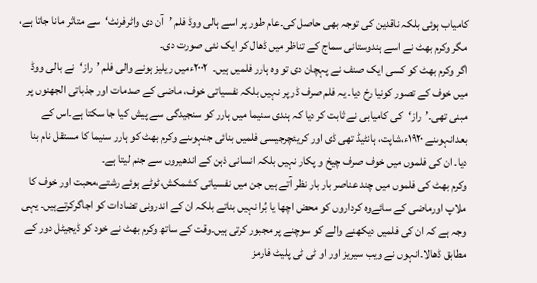کامیاب ہوئی بلکہ ناقدین کی توجہ بھی حاصل کی۔عام طور پر اسے ہالی ووڈ فلم ’آن دی واٹرفرنٹ‘سے متاثر مانا جاتا ہے، مگر وکرم بھٹ نے اسے ہندوستانی سماج کے تناظر میں ڈھال کر ایک نئی صورت دی۔
اگر وکرم بھٹ کو کسی ایک صنف نے پہچان دی تو وہ ہارر فلمیں ہیں۔  ۲۰۰۲ءمیں ریلیز ہونے والی فلم ’راز‘نے بالی ووڈ میں خوف کے تصور کونیا رخ دیا۔ یہ فلم صرف ڈر پر نہیں بلکہ نفسیاتی خوف، ماضی کے صدمات اور جذباتی الجھنوں پر مبنی تھی۔’راز‘کی کامیابی نے ثابت کر دیا کہ ہندی سنیما میں ہارر کو سنجیدگی سے پیش کیا جا سکتا ہے۔اس کے بعدانہوںنے ۱۹۲۰ء،شاپت، ہانٹیڈ تھی ڈی اور کریئچرجیسی فلمیں بنائی جنہوںنے وکرم بھٹ کو ہارر سنیما کا مستقل نام بنا دیا۔ ان کی فلموں میں خوف صرف چیخ و پکار نہیں بلکہ انسانی ذہن کے اندھیروں سے جنم لیتا ہے۔
وکرم بھٹ کی فلموں میں چند عناصر بار بار نظر آتے ہیں جن میں نفسیاتی کشمکش،ٹوٹے ہوئے رشتے،محبت اور خوف کا ملاپ اورماضی کے سائےوہ کرداروں کو محض اچھا یا بُرا نہیں بناتے بلکہ ان کے اندرونی تضادات کو اجاگرکرتےہیں۔ یہی وجہ ہے کہ ان کی فلمیں دیکھنے والے کو سوچنے پر مجبور کرتی ہیں۔وقت کے ساتھ وکرم بھٹ نے خود کو ڈیجیٹل دور کے مطابق ڈھالا۔انہوں نے ویب سیریز اور او ٹی ٹی پلیٹ فارمز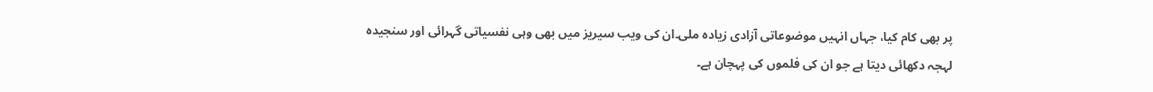پر بھی کام کیا، جہاں انہیں موضوعاتی آزادی زیادہ ملی۔ان کی ویب سیریز میں بھی وہی نفسیاتی گہرائی اور سنجیدہ لہجہ دکھائی دیتا ہے جو ان کی فلموں کی پہچان ہے۔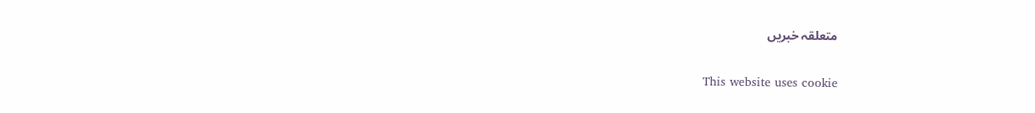متعلقہ خبریں

This website uses cookie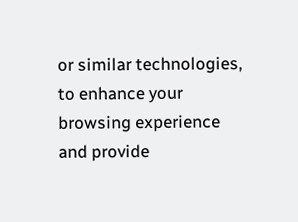or similar technologies, to enhance your browsing experience and provide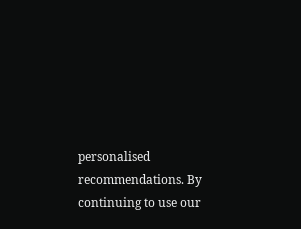personalised recommendations. By continuing to use our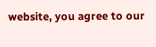website, you agree to our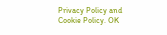Privacy Policy and Cookie Policy. OK